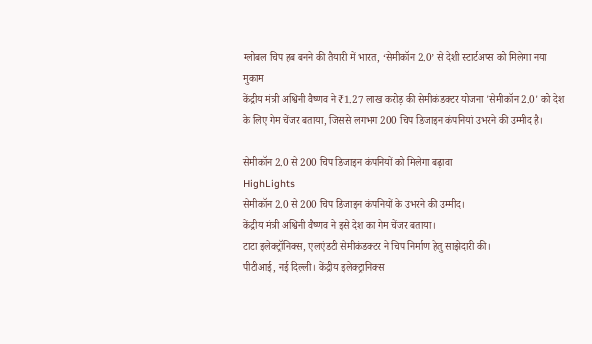ग्लोबल चिप हब बनने की तैयारी में भारत, ‘सेमीकॉन 2.0’ से देशी स्टार्टअप्स को मिलेगा नया मुकाम
केंद्रीय मंत्री अश्विनी वैष्णव ने ₹1.27 लाख करोड़ की सेमीकंडक्टर योजना 'सेमीकॉन 2.0' को देश के लिए गेम चेंजर बताया, जिससे लगभग 200 चिप डिजाइन कंपनियां उभरने की उम्मीद है।

सेमीकॉन 2.0 से 200 चिप डिजाइन कंपनियों को मिलेगा बढ़ावा
HighLights
सेमीकॉन 2.0 से 200 चिप डिजाइन कंपनियों के उभरने की उम्मीद।
केंद्रीय मंत्री अश्विनी वैष्णव ने इसे देश का गेम चेंजर बताया।
टाटा इलेक्ट्रॉनिक्स, एलएंडटी सेमीकंडक्टर ने चिप निर्माण हेतु साझेदारी की।
पीटीआई, नई दिल्ली। केंद्रीय इलेक्ट्रानिक्स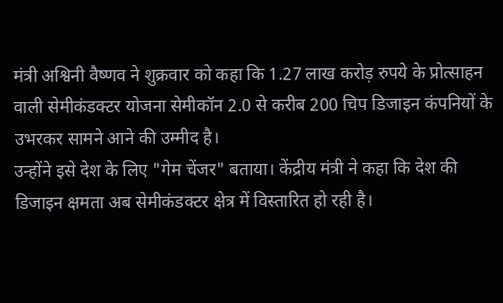मंत्री अश्विनी वैष्णव ने शुक्रवार को कहा कि 1.27 लाख करोड़ रुपये के प्रोत्साहन वाली सेमीकंडक्टर योजना सेमीकॉन 2.0 से करीब 200 चिप डिजाइन कंपनियों के उभरकर सामने आने की उम्मीद है।
उन्होंने इसे देश के लिए "गेम चेंजर" बताया। केंद्रीय मंत्री ने कहा कि देश की डिजाइन क्षमता अब सेमीकंडक्टर क्षेत्र में विस्तारित हो रही है।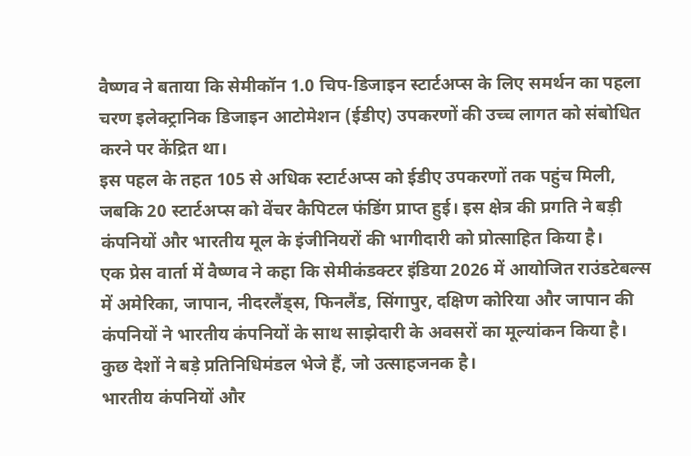वैष्णव ने बताया कि सेमीकॉन 1.0 चिप-डिजाइन स्टार्टअप्स के लिए समर्थन का पहला चरण इलेक्ट्रानिक डिजाइन आटोमेशन (ईडीए) उपकरणों की उच्च लागत को संबोधित करने पर केंद्रित था।
इस पहल के तहत 105 से अधिक स्टार्टअप्स को ईडीए उपकरणों तक पहुंच मिली, जबकि 20 स्टार्टअप्स को वेंचर कैपिटल फंडिंग प्राप्त हुई। इस क्षेत्र की प्रगति ने बड़ी कंपनियों और भारतीय मूल के इंजीनियरों की भागीदारी को प्रोत्साहित किया है।
एक प्रेस वार्ता में वैष्णव ने कहा कि सेमीकंडक्टर इंडिया 2026 में आयोजित राउंडटेबल्स में अमेरिका, जापान, नीदरलैंड्स, फिनलैंड, सिंगापुर, दक्षिण कोरिया और जापान की कंपनियों ने भारतीय कंपनियों के साथ साझेदारी के अवसरों का मूल्यांकन किया है। कुछ देशों ने बड़े प्रतिनिधिमंडल भेजे हैं, जो उत्साहजनक है।
भारतीय कंपनियों और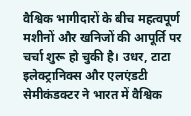वैश्विक भागीदारों के बीच महत्वपूर्ण मशीनों और खनिजों की आपूर्ति पर चर्चा शुरू हो चुकी है। उधर, टाटा इलेक्ट्रानिक्स और एलएंडटी सेमीकंडक्टर ने भारत में वैश्विक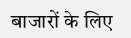बाजारों के लिए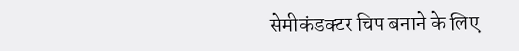सेमीकंडक्टर चिप बनाने के लिए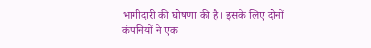भागीदारी की घोषणा की है। इसके लिए दोनों कंपनियों ने एक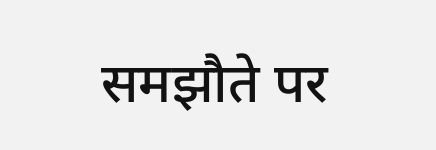समझौते पर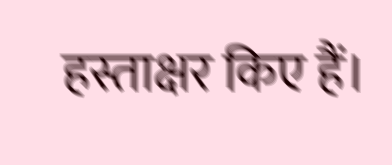हस्ताक्षर किए हैं।